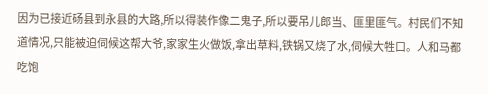因为已接近砀县到永县的大路,所以得装作像二鬼子,所以要吊儿郎当、匪里匪气。村民们不知道情况,只能被迫伺候这帮大爷,家家生火做饭,拿出草料,铁锅又烧了水,伺候大牲口。人和马都吃饱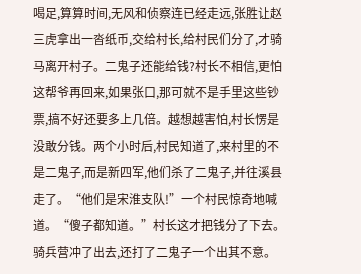喝足,算算时间,无风和侦察连已经走远,张胜让赵三虎拿出一沓纸币,交给村长,给村民们分了,才骑马离开村子。二鬼子还能给钱?村长不相信,更怕这帮爷再回来,如果张口,那可就不是手里这些钞票,搞不好还要多上几倍。越想越害怕,村长愣是没敢分钱。两个小时后,村民知道了,来村里的不是二鬼子,而是新四军,他们杀了二鬼子,并往溪县走了。“他们是宋淮支队!”一个村民惊奇地喊道。“傻子都知道。”村长这才把钱分了下去。骑兵营冲了出去,还打了二鬼子一个出其不意。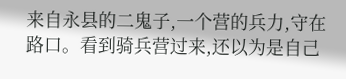来自永县的二鬼子,一个营的兵力,守在路口。看到骑兵营过来,还以为是自己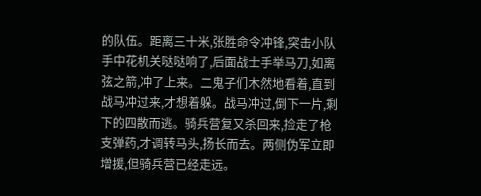的队伍。距离三十米,张胜命令冲锋,突击小队手中花机关哒哒响了,后面战士手举马刀,如离弦之箭,冲了上来。二鬼子们木然地看着,直到战马冲过来,才想着躲。战马冲过,倒下一片,剩下的四散而逃。骑兵营复又杀回来,捡走了枪支弹药,才调转马头,扬长而去。两侧伪军立即增援,但骑兵营已经走远。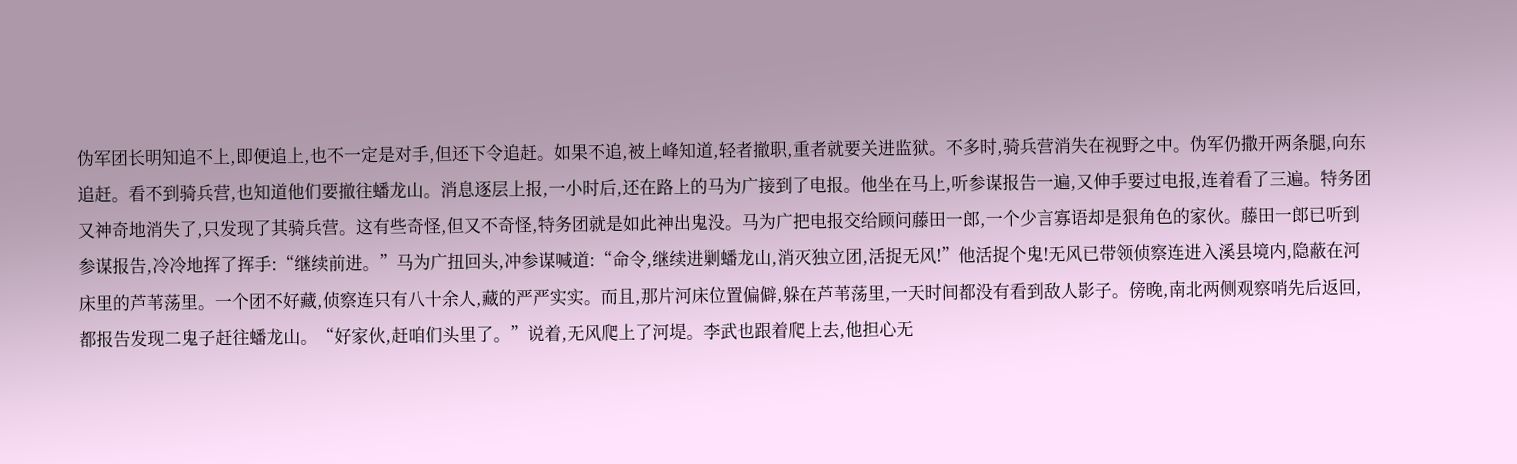伪军团长明知追不上,即便追上,也不一定是对手,但还下令追赶。如果不追,被上峰知道,轻者撤职,重者就要关进监狱。不多时,骑兵营消失在视野之中。伪军仍撒开两条腿,向东追赶。看不到骑兵营,也知道他们要撤往蟠龙山。消息逐层上报,一小时后,还在路上的马为广接到了电报。他坐在马上,听参谋报告一遍,又伸手要过电报,连着看了三遍。特务团又神奇地消失了,只发现了其骑兵营。这有些奇怪,但又不奇怪,特务团就是如此神出鬼没。马为广把电报交给顾问藤田一郎,一个少言寡语却是狠角色的家伙。藤田一郎已听到参谋报告,冷冷地挥了挥手:“继续前进。”马为广扭回头,冲参谋喊道:“命令,继续进剿蟠龙山,消灭独立团,活捉无风!”他活捉个鬼!无风已带领侦察连进入溪县境内,隐蔽在河床里的芦苇荡里。一个团不好藏,侦察连只有八十余人,藏的严严实实。而且,那片河床位置偏僻,躲在芦苇荡里,一天时间都没有看到敌人影子。傍晚,南北两侧观察哨先后返回,都报告发现二鬼子赶往蟠龙山。“好家伙,赶咱们头里了。”说着,无风爬上了河堤。李武也跟着爬上去,他担心无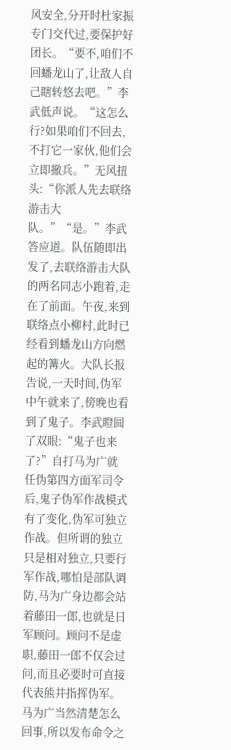风安全,分开时杜家振专门交代过,要保护好团长。“要不,咱们不回蟠龙山了,让敌人自己瞎转悠去吧。”李武低声说。“这怎么行?如果咱们不回去,不打它一家伙,他们会立即撤兵。”无风扭头:“你派人先去联络游击大队。”“是。”李武答应道。队伍随即出发了,去联络游击大队的两名同志小跑着,走在了前面。午夜,来到联络点小柳村,此时已经看到蟠龙山方向燃起的篝火。大队长报告说,一天时间,伪军中午就来了,傍晚也看到了鬼子。李武瞪圆了双眼:“鬼子也来了?”自打马为广就任伪第四方面军司令后,鬼子伪军作战模式有了变化,伪军可独立作战。但所谓的独立只是相对独立,只要行军作战,哪怕是部队调防,马为广身边都会站着藤田一郎,也就是日军顾问。顾问不是虚职,藤田一郎不仅会过问,而且必要时可直接代表熊井指挥伪军。马为广当然清楚怎么回事,所以发布命令之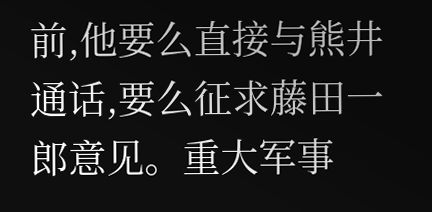前,他要么直接与熊井通话,要么征求藤田一郎意见。重大军事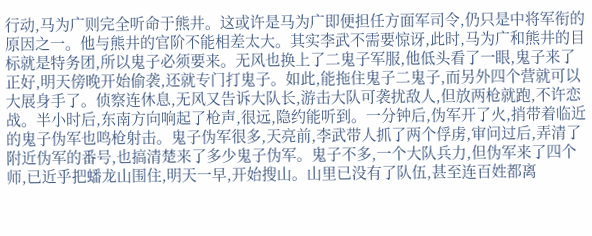行动,马为广则完全听命于熊井。这或许是马为广即便担任方面军司令,仍只是中将军衔的原因之一。他与熊井的官阶不能相差太大。其实李武不需要惊讶,此时,马为广和熊井的目标就是特务团,所以鬼子必须要来。无风也换上了二鬼子军服,他低头看了一眼,鬼子来了正好,明天傍晚开始偷袭,还就专门打鬼子。如此,能拖住鬼子二鬼子,而另外四个营就可以大展身手了。侦察连休息,无风又告诉大队长,游击大队可袭扰敌人,但放两枪就跑,不许恋战。半小时后,东南方向响起了枪声,很远,隐约能听到。一分钟后,伪军开了火,捎带着临近的鬼子伪军也鸣枪射击。鬼子伪军很多,天亮前,李武带人抓了两个俘虏,审问过后,弄清了附近伪军的番号,也搞清楚来了多少鬼子伪军。鬼子不多,一个大队兵力,但伪军来了四个师,已近乎把蟠龙山围住,明天一早,开始搜山。山里已没有了队伍,甚至连百姓都离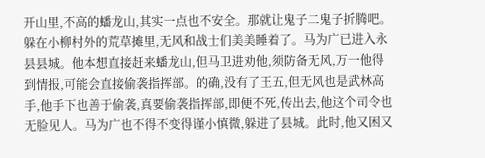开山里,不高的蟠龙山,其实一点也不安全。那就让鬼子二鬼子折腾吧。躲在小柳村外的荒草摊里,无风和战士们美美睡着了。马为广已进入永县县城。他本想直接赶来蟠龙山,但马卫进劝他,须防备无风,万一他得到情报,可能会直接偷袭指挥部。的确,没有了王五,但无风也是武林高手,他手下也善于偷袭,真要偷袭指挥部,即便不死,传出去,他这个司令也无脸见人。马为广也不得不变得谨小慎微,躲进了县城。此时,他又困又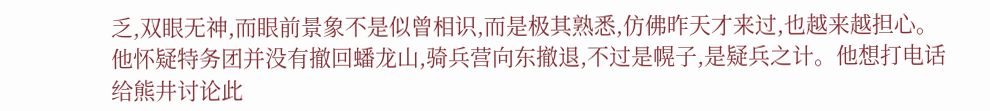乏,双眼无神,而眼前景象不是似曾相识,而是极其熟悉,仿佛昨天才来过,也越来越担心。他怀疑特务团并没有撤回蟠龙山,骑兵营向东撤退,不过是幌子,是疑兵之计。他想打电话给熊井讨论此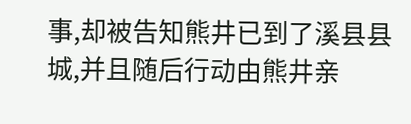事,却被告知熊井已到了溪县县城,并且随后行动由熊井亲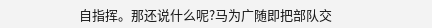自指挥。那还说什么呢?马为广随即把部队交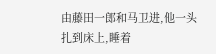由藤田一郎和马卫进,他一头扎到床上,睡着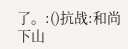了。:()抗战:和尚下山